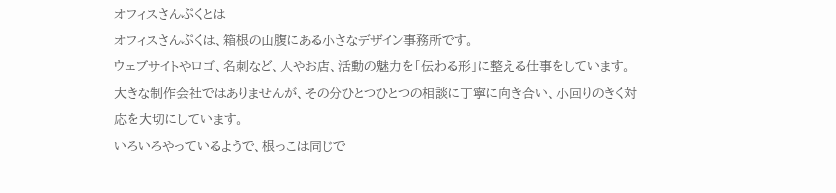オフィスさんぷくとは
オフィスさんぷくは、箱根の山腹にある小さなデザイン事務所です。
ウェブサイトやロゴ、名刺など、人やお店、活動の魅力を「伝わる形」に整える仕事をしています。
大きな制作会社ではありませんが、その分ひとつひとつの相談に丁寧に向き合い、小回りのきく対応を大切にしています。
いろいろやっているようで、根っこは同じで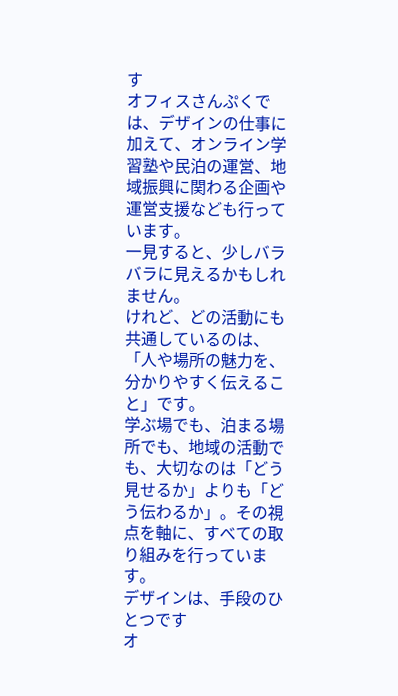す
オフィスさんぷくでは、デザインの仕事に加えて、オンライン学習塾や民泊の運営、地域振興に関わる企画や運営支援なども行っています。
一見すると、少しバラバラに見えるかもしれません。
けれど、どの活動にも共通しているのは、「人や場所の魅力を、分かりやすく伝えること」です。
学ぶ場でも、泊まる場所でも、地域の活動でも、大切なのは「どう見せるか」よりも「どう伝わるか」。その視点を軸に、すべての取り組みを行っています。
デザインは、手段のひとつです
オ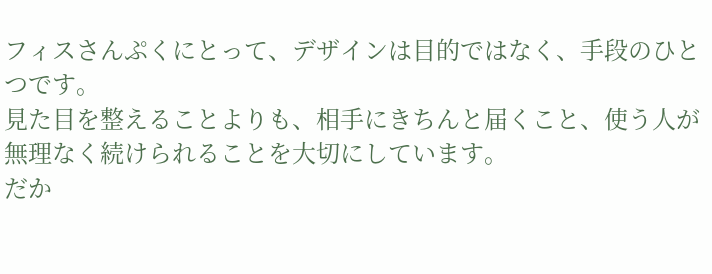フィスさんぷくにとって、デザインは目的ではなく、手段のひとつです。
見た目を整えることよりも、相手にきちんと届くこと、使う人が無理なく続けられることを大切にしています。
だか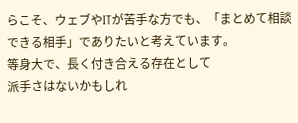らこそ、ウェブやITが苦手な方でも、「まとめて相談できる相手」でありたいと考えています。
等身大で、長く付き合える存在として
派手さはないかもしれ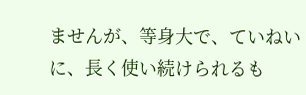ませんが、等身大で、ていねいに、長く使い続けられるも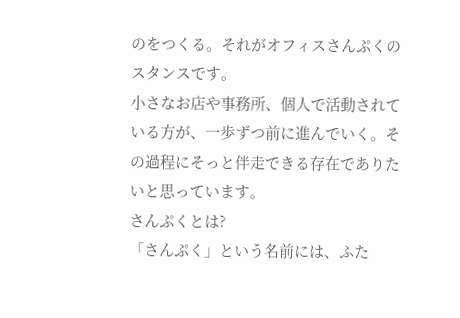のをつくる。それがオフィスさんぷくのスタンスです。
小さなお店や事務所、個人で活動されている方が、一歩ずつ前に進んでいく。その過程にそっと伴走できる存在でありたいと思っています。
さんぷくとは?
「さんぷく」という名前には、ふた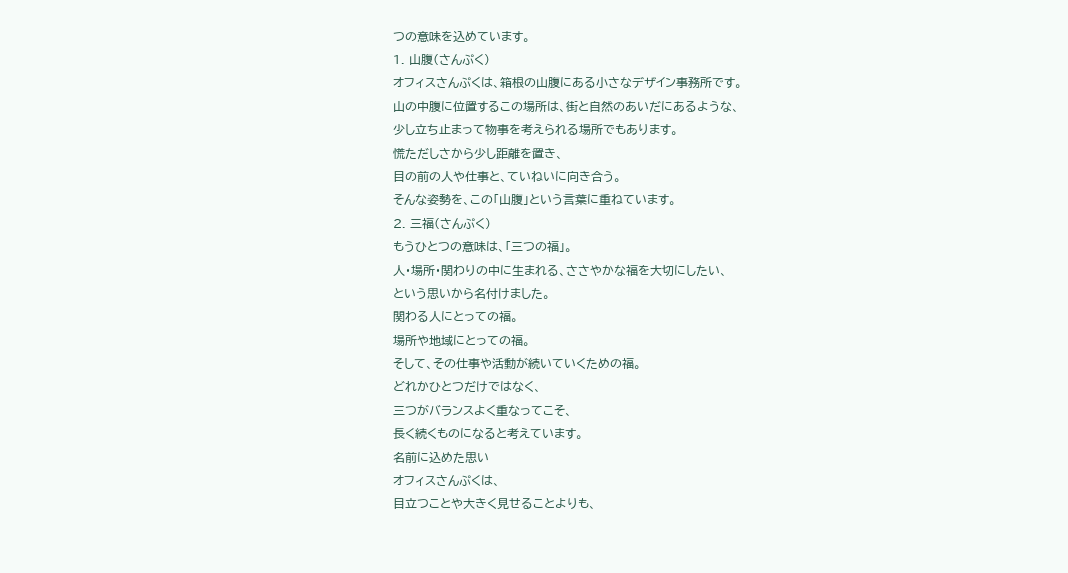つの意味を込めています。
1. 山腹(さんぷく)
オフィスさんぷくは、箱根の山腹にある小さなデザイン事務所です。
山の中腹に位置するこの場所は、街と自然のあいだにあるような、
少し立ち止まって物事を考えられる場所でもあります。
慌ただしさから少し距離を置き、
目の前の人や仕事と、ていねいに向き合う。
そんな姿勢を、この「山腹」という言葉に重ねています。
2. 三福(さんぷく)
もうひとつの意味は、「三つの福」。
人・場所・関わりの中に生まれる、ささやかな福を大切にしたい、
という思いから名付けました。
関わる人にとっての福。
場所や地域にとっての福。
そして、その仕事や活動が続いていくための福。
どれかひとつだけではなく、
三つがバランスよく重なってこそ、
長く続くものになると考えています。
名前に込めた思い
オフィスさんぷくは、
目立つことや大きく見せることよりも、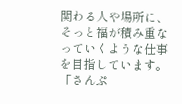関わる人や場所に、そっと福が積み重なっていくような仕事を目指しています。
「さんぷ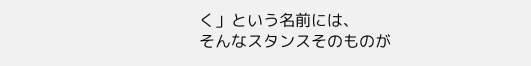く」という名前には、
そんなスタンスそのものが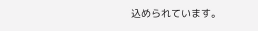込められています。